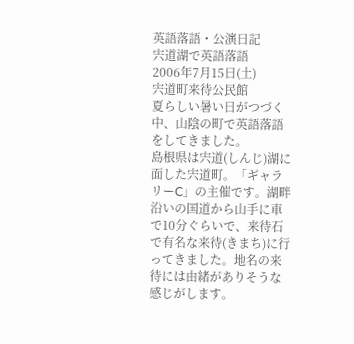英語落語・公演日記
宍道湖で英語落語
2006年7月15日(土)
宍道町来待公民館
夏らしい暑い日がつづく中、山陰の町で英語落語をしてきました。
島根県は宍道(しんじ)湖に面した宍道町。「ギャラリーC」の主催です。湖畔沿いの国道から山手に車で10分ぐらいで、来待石で有名な来待(きまち)に行ってきました。地名の来待には由緒がありそうな感じがします。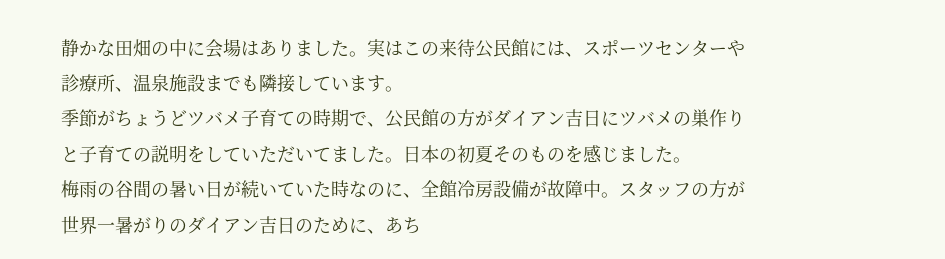静かな田畑の中に会場はありました。実はこの来待公民館には、スポーツセンターや診療所、温泉施設までも隣接しています。
季節がちょうどツバメ子育ての時期で、公民館の方がダイアン吉日にツバメの巣作りと子育ての説明をしていただいてました。日本の初夏そのものを感じました。
梅雨の谷間の暑い日が続いていた時なのに、全館冷房設備が故障中。スタッフの方が世界一暑がりのダイアン吉日のために、あち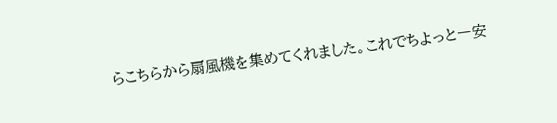らこちらから扇風機を集めてくれました。これでちよっと一安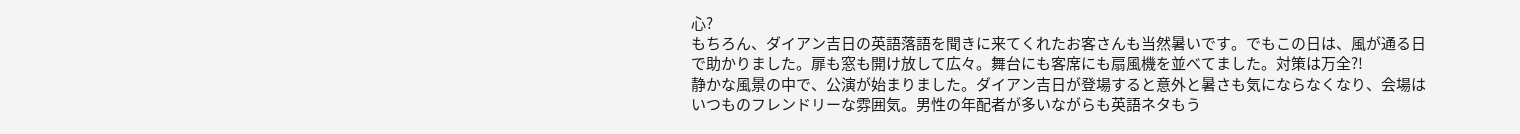心?
もちろん、ダイアン吉日の英語落語を聞きに来てくれたお客さんも当然暑いです。でもこの日は、風が通る日で助かりました。扉も窓も開け放して広々。舞台にも客席にも扇風機を並べてました。対策は万全?!
静かな風景の中で、公演が始まりました。ダイアン吉日が登場すると意外と暑さも気にならなくなり、会場はいつものフレンドリーな雰囲気。男性の年配者が多いながらも英語ネタもう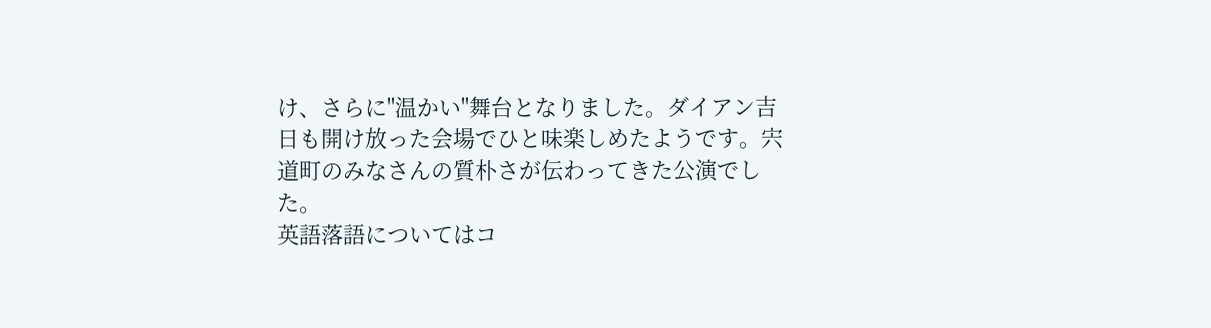け、さらに"温かい"舞台となりました。ダイアン吉日も開け放った会場でひと味楽しめたようです。宍道町のみなさんの質朴さが伝わってきた公演でした。
英語落語についてはコ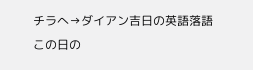チラへ→ダイアン吉日の英語落語
この日の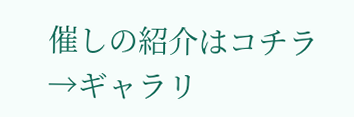催しの紹介はコチラ→ギャラリ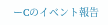ーCのイベント報告